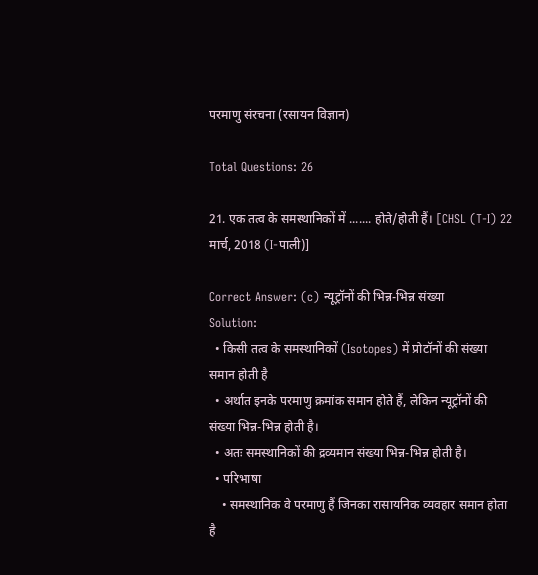परमाणु संरचना (रसायन विज्ञान)

Total Questions: 26

21. एक तत्व के समस्थानिकों में ....... होते/होती हैं। [CHSL (T-I) 22 मार्च, 2018 (I-पाली)]

Correct Answer: (c) न्यूट्रॉनों की भिन्न-भिन्न संख्या
Solution:
  • किसी तत्व के समस्थानिकों (Isotopes) में प्रोटॉनों की संख्या समान होती है
  • अर्थात इनके परमाणु क्रमांक समान होते हैं, लेकिन न्यूट्रॉनों की संख्या भिन्न-भिन्न होती है।
  • अतः समस्थानिकों की द्रव्यमान संख्या भिन्न-भिन्न होती है।
  • परिभाषा
    • समस्थानिक वे परमाणु हैं जिनका रासायनिक व्यवहार समान होता है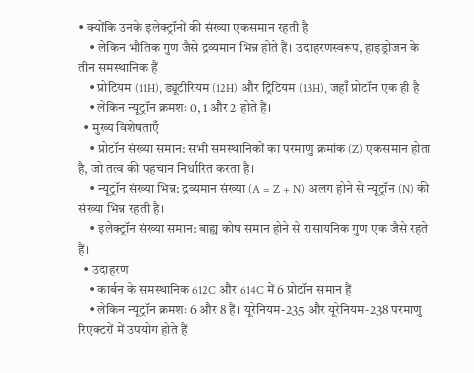• क्योंकि उनके इलेक्ट्रॉनों की संख्या एकसमान रहती है
    • लेकिन भौतिक गुण जैसे द्रव्यमान भिन्न होते हैं। उदाहरणस्वरूप, हाइड्रोजन के तीन समस्थानिक हैं
    • प्रोटियम (11H), ड्यूटीरियम (12H) और ट्रिटियम (13H), जहाँ प्रोटॉन एक ही है
    • लेकिन न्यूट्रॉन क्रमशः 0, 1 और 2 होते हैं।
  • मुख्य विशेषताएँ
    • प्रोटॉन संख्या समान: सभी समस्थानिकों का परमाणु क्रमांक (Z) एकसमान होता है, जो तत्व की पहचान निर्धारित करता है।
    • न्यूट्रॉन संख्या भिन्न: द्रव्यमान संख्या (A = Z + N) अलग होने से न्यूट्रॉन (N) की संख्या भिन्न रहती है।
    • इलेक्ट्रॉन संख्या समान: बाह्य कोष समान होने से रासायनिक गुण एक जैसे रहते हैं।
  • उदाहरण
    • कार्बन के समस्थानिक 612C और 614C में 6 प्रोटॉन समान हैं
    • लेकिन न्यूट्रॉन क्रमशः 6 और 8 हैं। यूरेनियम-235 और यूरेनियम-238 परमाणु रिएक्टरों में उपयोग होते हैं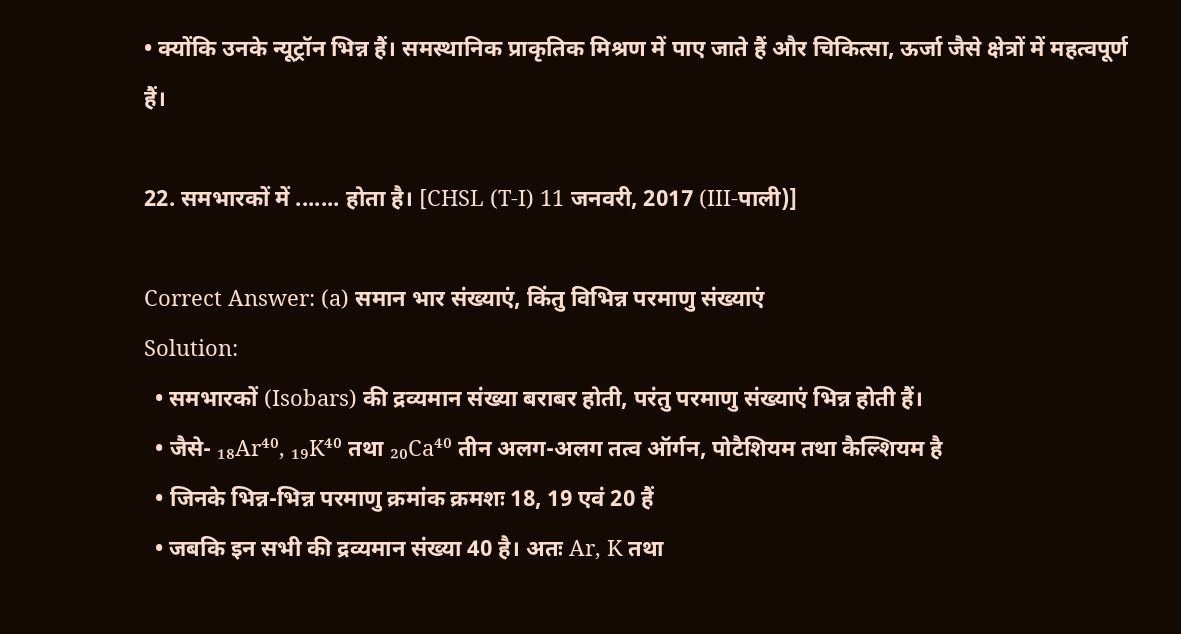• क्योंकि उनके न्यूट्रॉन भिन्न हैं। समस्थानिक प्राकृतिक मिश्रण में पाए जाते हैं और चिकित्सा, ऊर्जा जैसे क्षेत्रों में महत्वपूर्ण हैं।

22. समभारकों में ....... होता है। [CHSL (T-I) 11 जनवरी, 2017 (III-पाली)]

Correct Answer: (a) समान भार संख्याएं, किंतु विभिन्न परमाणु संख्याएं
Solution:
  • समभारकों (Isobars) की द्रव्यमान संख्या बराबर होती, परंतु परमाणु संख्याएं भिन्न होती हैं।
  • जैसे- ₁₈Ar⁴⁰, ₁₉K⁴⁰ तथा ₂₀Ca⁴⁰ तीन अलग-अलग तत्व ऑर्गन, पोटैशियम तथा कैल्शियम है
  • जिनके भिन्न-भिन्न परमाणु क्रमांक क्रमशः 18, 19 एवं 20 हैं
  • जबकि इन सभी की द्रव्यमान संख्या 40 है। अतः Ar, K तथा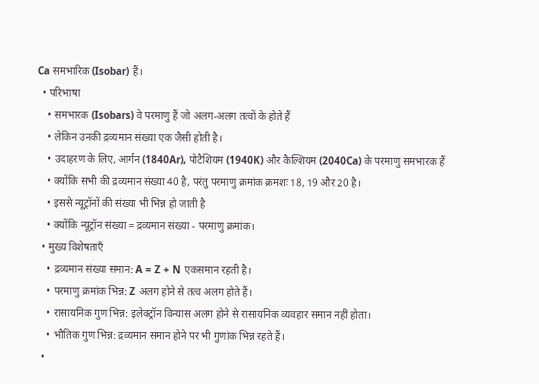Ca समभारिक (Isobar) हैं।
  • परिभाषा
    • समभारक (Isobars) वे परमाणु हैं जो अलग-अलग तत्वों के होते हैं
    • लेकिन उनकी द्रव्यमान संख्या एक जैसी होती है।
    • उदाहरण के लिए, आर्गन (1840Ar), पोटैशियम (1940K) और कैल्शियम (2040Ca) के परमाणु समभारक हैं
    • क्योंकि सभी की द्रव्यमान संख्या 40 है, परंतु परमाणु क्रमांक क्रमशः 18, 19 और 20 है।
    • इससे न्यूट्रॉनों की संख्या भी भिन्न हो जाती है
    • क्योंकि न्यूट्रॉन संख्या = द्रव्यमान संख्या - परमाणु क्रमांक।
  • मुख्य विशेषताएँ
    • द्रव्यमान संख्या समान: A = Z + N एकसमान रहती है।
    • परमाणु क्रमांक भिन्न: Z अलग होने से तत्व अलग होते हैं।
    • रासायनिक गुण भिन्न: इलेक्ट्रॉन विन्यास अलग होने से रासायनिक व्यवहार समान नहीं होता।
    • भौतिक गुण भिन्न: द्रव्यमान समान होने पर भी गुणांक भिन्न रहते हैं।
  •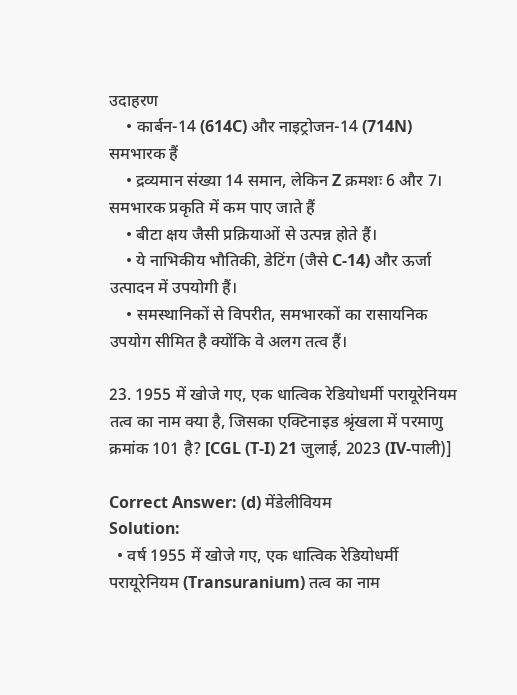उदाहरण
    • कार्बन-14 (614C) और नाइट्रोजन-14 (714N) समभारक हैं
    • द्रव्यमान संख्या 14 समान, लेकिन Z क्रमशः 6 और 7। समभारक प्रकृति में कम पाए जाते हैं
    • बीटा क्षय जैसी प्रक्रियाओं से उत्पन्न होते हैं।
    • ये नाभिकीय भौतिकी, डेटिंग (जैसे C-14) और ऊर्जा उत्पादन में उपयोगी हैं।
    • समस्थानिकों से विपरीत, समभारकों का रासायनिक उपयोग सीमित है क्योंकि वे अलग तत्व हैं।

23. 1955 में खोजे गए, एक धात्विक रेडियोधर्मी परायूरेनियम तत्व का नाम क्या है, जिसका एक्टिनाइड श्रृंखला में परमाणु क्रमांक 101 है? [CGL (T-I) 21 जुलाई, 2023 (IV-पाली)]

Correct Answer: (d) मेंडेलीवियम
Solution:
  • वर्ष 1955 में खोजे गए, एक धात्विक रेडियोधर्मी परायूरेनियम (Transuranium) तत्व का नाम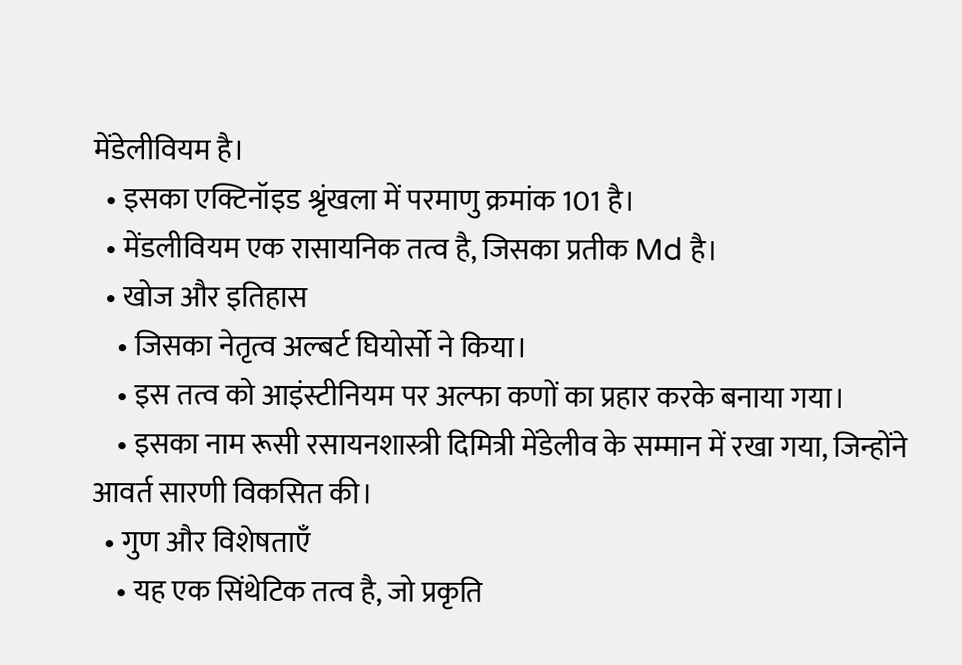मेंडेलीवियम है।
  • इसका एक्टिनॉइड श्रृंखला में परमाणु क्रमांक 101 है।
  • मेंडलीवियम एक रासायनिक तत्व है, जिसका प्रतीक Md है।
  • खोज और इतिहास
    • जिसका नेतृत्व अल्बर्ट घियोर्सो ने किया।
    • इस तत्व को आइंस्टीनियम पर अल्फा कणों का प्रहार करके बनाया गया।
    • इसका नाम रूसी रसायनशास्त्री दिमित्री मेंडेलीव के सम्मान में रखा गया, जिन्होंने आवर्त सारणी विकसित की।
  • गुण और विशेषताएँ
    • यह एक सिंथेटिक तत्व है, जो प्रकृति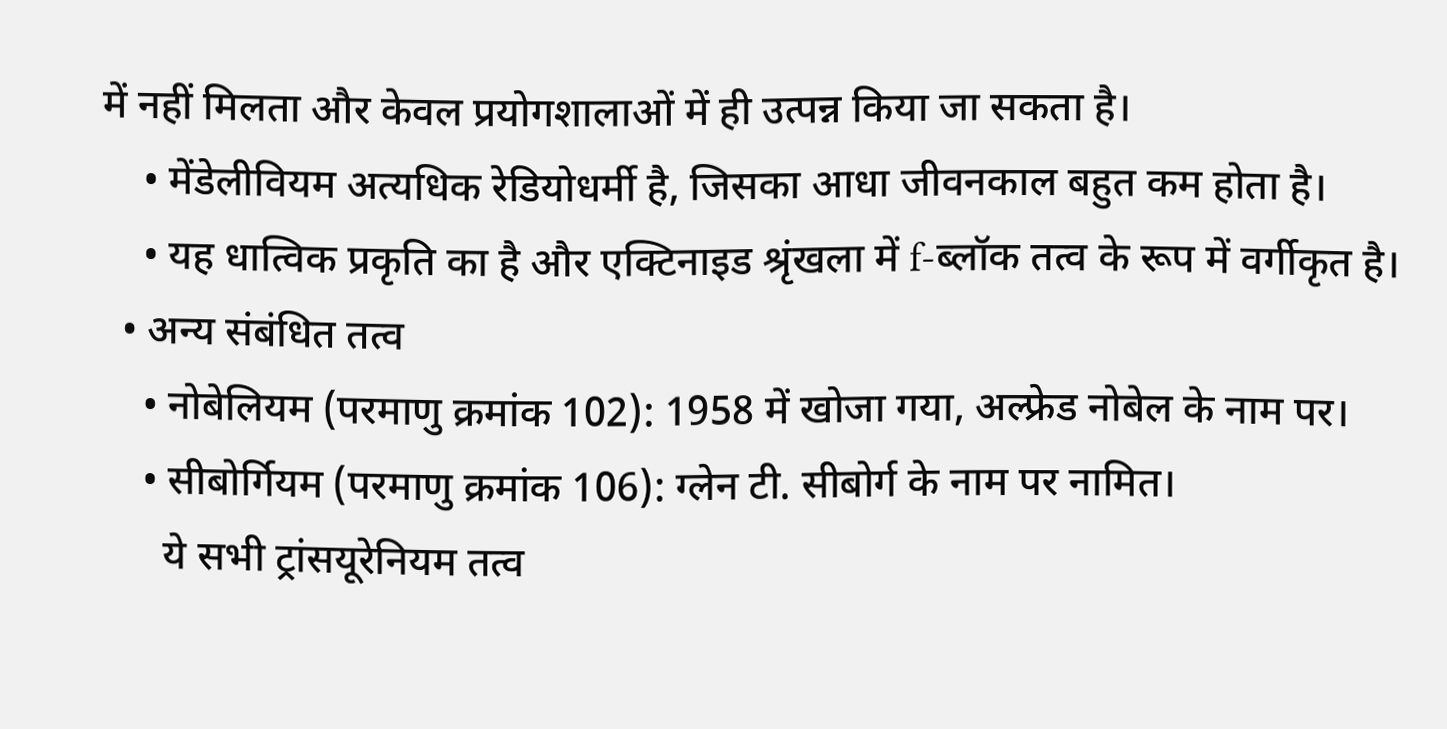में नहीं मिलता और केवल प्रयोगशालाओं में ही उत्पन्न किया जा सकता है।
    • मेंडेलीवियम अत्यधिक रेडियोधर्मी है, जिसका आधा जीवनकाल बहुत कम होता है।
    • यह धात्विक प्रकृति का है और एक्टिनाइड श्रृंखला में f-ब्लॉक तत्व के रूप में वर्गीकृत है।
  • अन्य संबंधित तत्व
    • नोबेलियम (परमाणु क्रमांक 102): 1958 में खोजा गया, अल्फ्रेड नोबेल के नाम पर।
    • सीबोर्गियम (परमाणु क्रमांक 106): ग्लेन टी. सीबोर्ग के नाम पर नामित।
      ये सभी ट्रांसयूरेनियम तत्व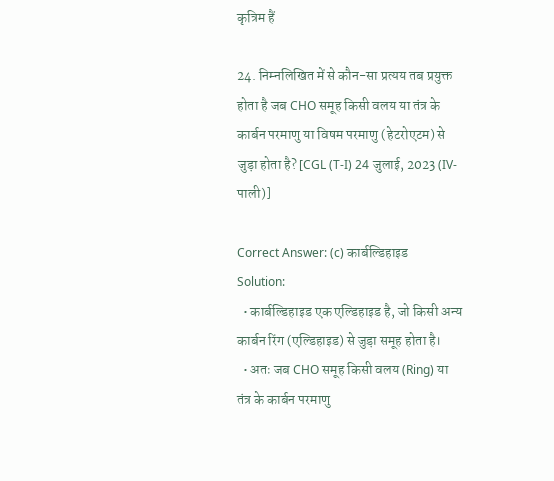कृत्रिम हैं

24. निम्नलिखित में से कौन-सा प्रत्यय तब प्रयुक्त होता है जब CHO समूह किसी वलय या तंत्र के कार्बन परमाणु या विषम परमाणु (हेटरोएटम) से जुड़ा होता है? [CGL (T-I) 24 जुलाई, 2023 (IV-पाली)]

Correct Answer: (c) कार्बल्डिहाइड
Solution:
  • कार्बल्डिहाइड एक एल्डिहाइड है, जो किसी अन्य कार्बन रिंग (एल्डिहाइड) से जुड़ा समूह होता है।
  • अतः जब CHO समूह किसी वलय (Ring) या तंत्र के कार्बन परमाणु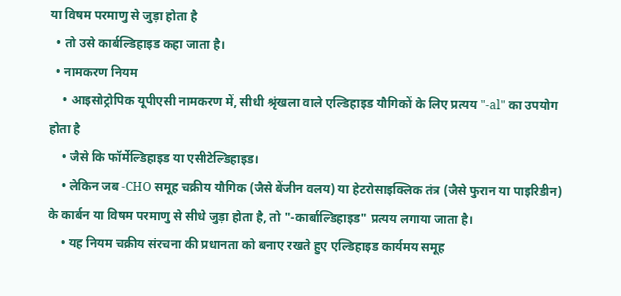या विषम परमाणु से जुड़ा होता है
  • तो उसे कार्बल्डिहाइड कहा जाता है।
  • नामकरण नियम
    • आइसोट्रोपिक यूपीएसी नामकरण में, सीधी श्रृंखला वाले एल्डिहाइड यौगिकों के लिए प्रत्यय "-al" का उपयोग होता है
    • जैसे कि फॉर्मेल्डिहाइड या एसीटेल्डिहाइड।
    • लेकिन जब -CHO समूह चक्रीय यौगिक (जैसे बेंजीन वलय) या हेटरोसाइक्लिक तंत्र (जैसे फुरान या पाइरिडीन) के कार्बन या विषम परमाणु से सीधे जुड़ा होता है, तो "-कार्बाल्डिहाइड" प्रत्यय लगाया जाता है।
    • यह नियम चक्रीय संरचना की प्रधानता को बनाए रखते हुए एल्डिहाइड कार्यमय समूह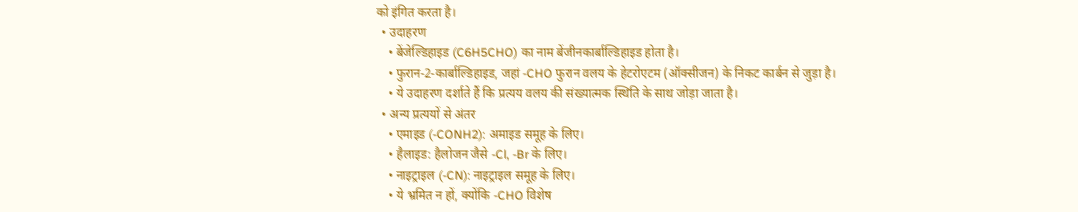को इंगित करता है।
  • उदाहरण
    • बेंजेल्डिहाइड (C6H5CHO) का नाम बेंजीनकार्बाल्डिहाइड होता है।
    • फुरान-2-कार्बाल्डिहाइड, जहां -CHO फुरान वलय के हेटरोएटम (ऑक्सीजन) के निकट कार्बन से जुड़ा है।
    • ये उदाहरण दर्शाते हैं कि प्रत्यय वलय की संख्यात्मक स्थिति के साथ जोड़ा जाता है।
  • अन्य प्रत्ययों से अंतर
    • एमाइड (-CONH2): अमाइड समूह के लिए।
    • हैलाइड: हैलोजन जैसे -Cl, -Br के लिए।
    • नाइट्राइल (-CN): नाइट्राइल समूह के लिए।
    • ये भ्रमित न हों, क्योंकि -CHO विशेष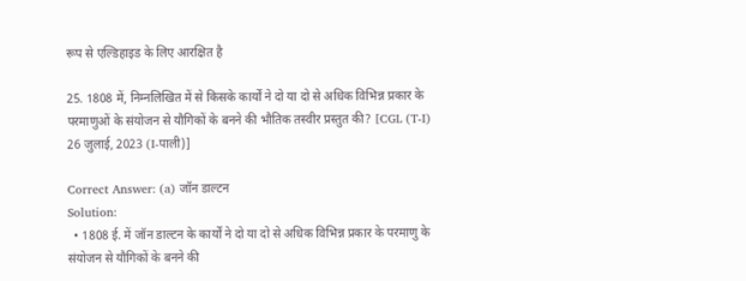रूप से एल्डिहाइड के लिए आरक्षित है

25. 1808 में, निम्नलिखित में से किसके कार्यों ने दो या दो से अधिक विभिन्न प्रकार के परमाणुओं के संयोजन से यौगिकों के बनने की भौतिक तस्वीर प्रस्तुत की? [CGL (T-I) 26 जुलाई, 2023 (I-पाली)]

Correct Answer: (a) जॉन डाल्टन
Solution:
  • 1808 ई. में जॉन डाल्टन के कार्यों ने दो या दो से अधिक विभिन्न प्रकार के परमाणु के संयोजन से यौगिकों के बनने की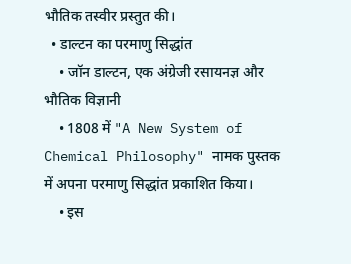भौतिक तस्वीर प्रस्तुत की।
  • डाल्टन का परमाणु सिद्धांत
    • जॉन डाल्टन, एक अंग्रेजी रसायनज्ञ और भौतिक विज्ञानी
    • 1808 में "A New System of Chemical Philosophy" नामक पुस्तक में अपना परमाणु सिद्धांत प्रकाशित किया।
    • इस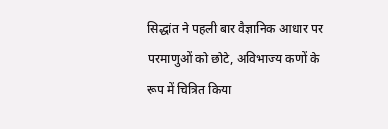सिद्धांत ने पहली बार वैज्ञानिक आधार पर परमाणुओं को छोटे, अविभाज्य कणों के रूप में चित्रित किया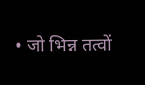• जो भिन्न तत्वों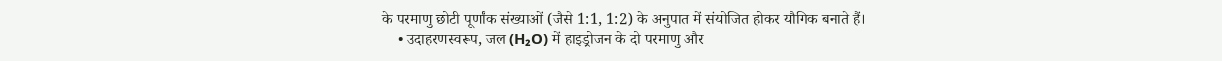के परमाणु छोटी पूर्णांक संख्याओं (जैसे 1:1, 1:2) के अनुपात में संयोजित होकर यौगिक बनाते हैं।
    • उदाहरणस्वरूप, जल (H₂O) में हाइड्रोजन के दो परमाणु और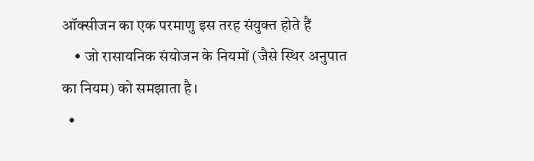ऑक्सीजन का एक परमाणु इस तरह संयुक्त होते हैं
    • जो रासायनिक संयोजन के नियमों (जैसे स्थिर अनुपात का नियम) को समझाता है।
  •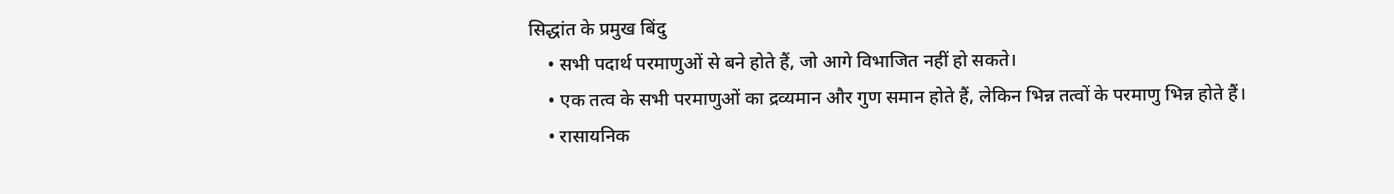सिद्धांत के प्रमुख बिंदु
    • सभी पदार्थ परमाणुओं से बने होते हैं, जो आगे विभाजित नहीं हो सकते।
    • एक तत्व के सभी परमाणुओं का द्रव्यमान और गुण समान होते हैं, लेकिन भिन्न तत्वों के परमाणु भिन्न होते हैं।
    • रासायनिक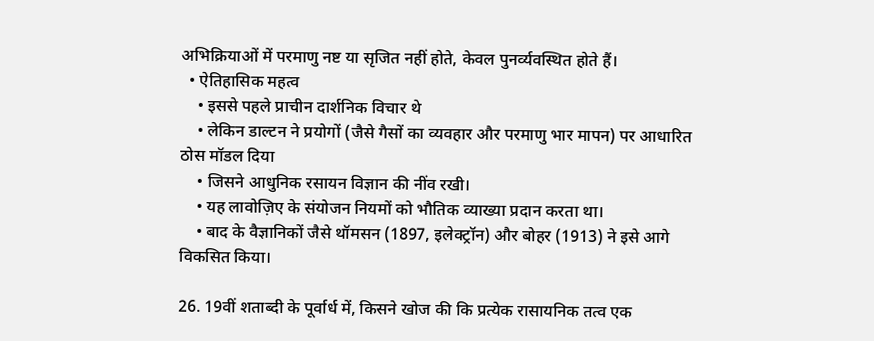अभिक्रियाओं में परमाणु नष्ट या सृजित नहीं होते, केवल पुनर्व्यवस्थित होते हैं।
  • ऐतिहासिक महत्व
    • इससे पहले प्राचीन दार्शनिक विचार थे
    • लेकिन डाल्टन ने प्रयोगों (जैसे गैसों का व्यवहार और परमाणु भार मापन) पर आधारित ठोस मॉडल दिया
    • जिसने आधुनिक रसायन विज्ञान की नींव रखी।
    • यह लावोज़िए के संयोजन नियमों को भौतिक व्याख्या प्रदान करता था।
    • बाद के वैज्ञानिकों जैसे थॉमसन (1897, इलेक्ट्रॉन) और बोहर (1913) ने इसे आगे विकसित किया।

26. 19वीं शताब्दी के पूर्वार्ध में, किसने खोज की कि प्रत्येक रासायनिक तत्व एक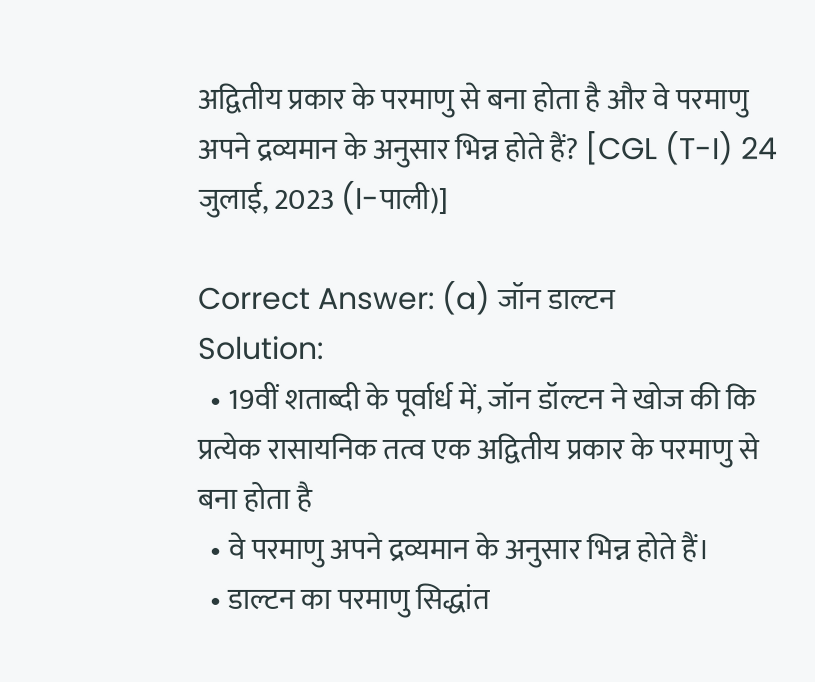अद्वितीय प्रकार के परमाणु से बना होता है और वे परमाणु अपने द्रव्यमान के अनुसार भिन्न होते हैं? [CGL (T-I) 24 जुलाई, 2023 (I-पाली)]

Correct Answer: (a) जॉन डाल्टन
Solution:
  • 19वीं शताब्दी के पूर्वार्ध में, जॉन डॉल्टन ने खोज की कि प्रत्येक रासायनिक तत्व एक अद्वितीय प्रकार के परमाणु से बना होता है
  • वे परमाणु अपने द्रव्यमान के अनुसार भिन्न होते हैं।
  • डाल्टन का परमाणु सिद्धांत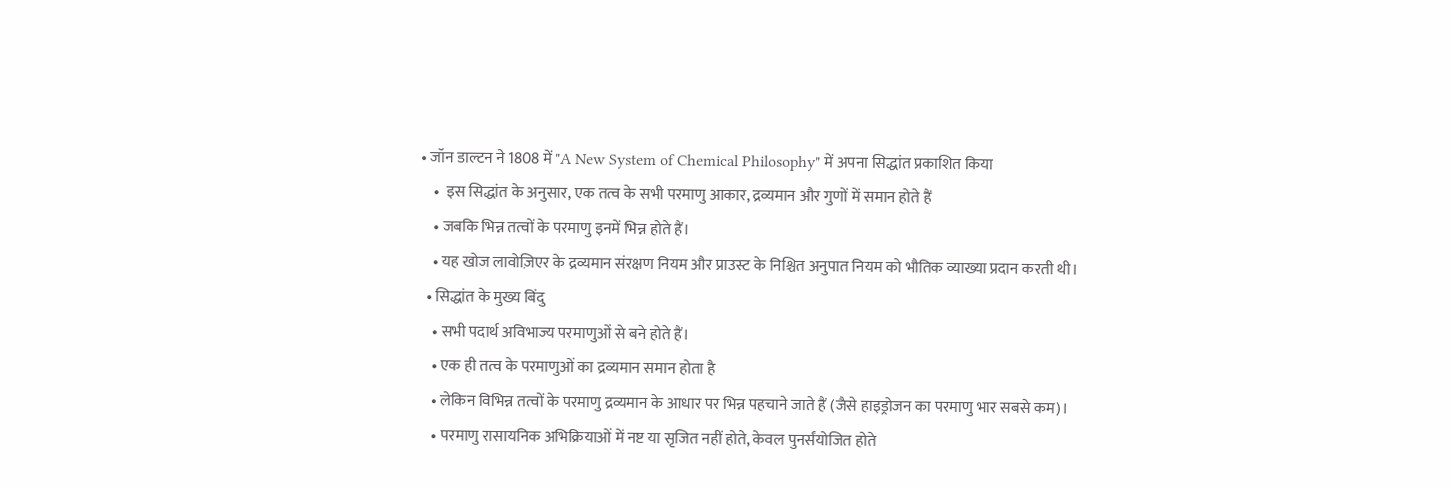• जॉन डाल्टन ने 1808 में "A New System of Chemical Philosophy" में अपना सिद्धांत प्रकाशित किया
    •  इस सिद्धांत के अनुसार, एक तत्व के सभी परमाणु आकार, द्रव्यमान और गुणों में समान होते हैं
    • जबकि भिन्न तत्वों के परमाणु इनमें भिन्न होते हैं।
    • यह खोज लावोज़िएर के द्रव्यमान संरक्षण नियम और प्राउस्ट के निश्चित अनुपात नियम को भौतिक व्याख्या प्रदान करती थी।
  • सिद्धांत के मुख्य बिंदु
    • सभी पदार्थ अविभाज्य परमाणुओं से बने होते हैं।
    • एक ही तत्व के परमाणुओं का द्रव्यमान समान होता है
    • लेकिन विभिन्न तत्वों के परमाणु द्रव्यमान के आधार पर भिन्न पहचाने जाते हैं (जैसे हाइड्रोजन का परमाणु भार सबसे कम)।
    • परमाणु रासायनिक अभिक्रियाओं में नष्ट या सृजित नहीं होते, केवल पुनर्संयोजित होते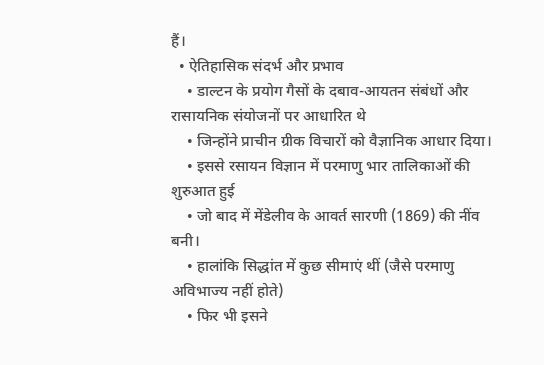हैं।
  • ऐतिहासिक संदर्भ और प्रभाव
    • डाल्टन के प्रयोग गैसों के दबाव-आयतन संबंधों और रासायनिक संयोजनों पर आधारित थे
    • जिन्होंने प्राचीन ग्रीक विचारों को वैज्ञानिक आधार दिया।
    • इससे रसायन विज्ञान में परमाणु भार तालिकाओं की शुरुआत हुई
    • जो बाद में मेंडेलीव के आवर्त सारणी (1869) की नींव बनी।
    • हालांकि सिद्धांत में कुछ सीमाएं थीं (जैसे परमाणु अविभाज्य नहीं होते)
    • फिर भी इसने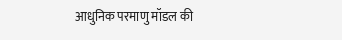आधुनिक परमाणु मॉडल की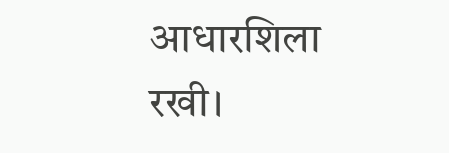आधारशिला रखी।